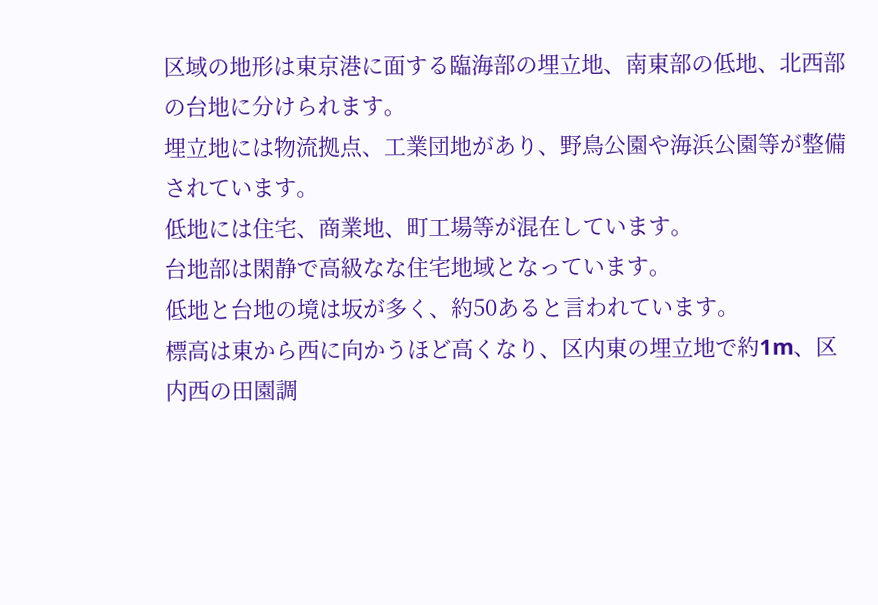区域の地形は東京港に面する臨海部の埋立地、南東部の低地、北西部の台地に分けられます。
埋立地には物流拠点、工業団地があり、野鳥公園や海浜公園等が整備されています。
低地には住宅、商業地、町工場等が混在しています。
台地部は閑静で高級なな住宅地域となっています。
低地と台地の境は坂が多く、約50あると言われています。
標高は東から西に向かうほど高くなり、区内東の埋立地で約1m、区内西の田園調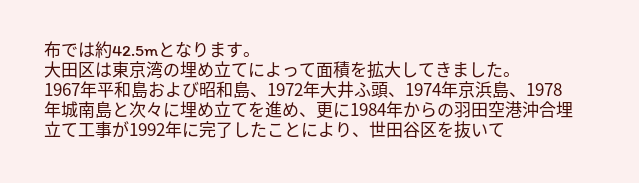布では約42.5mとなります。
大田区は東京湾の埋め立てによって面積を拡大してきました。
1967年平和島および昭和島、1972年大井ふ頭、1974年京浜島、1978年城南島と次々に埋め立てを進め、更に1984年からの羽田空港沖合埋立て工事が1992年に完了したことにより、世田谷区を抜いて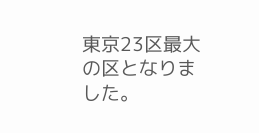東京23区最大の区となりました。